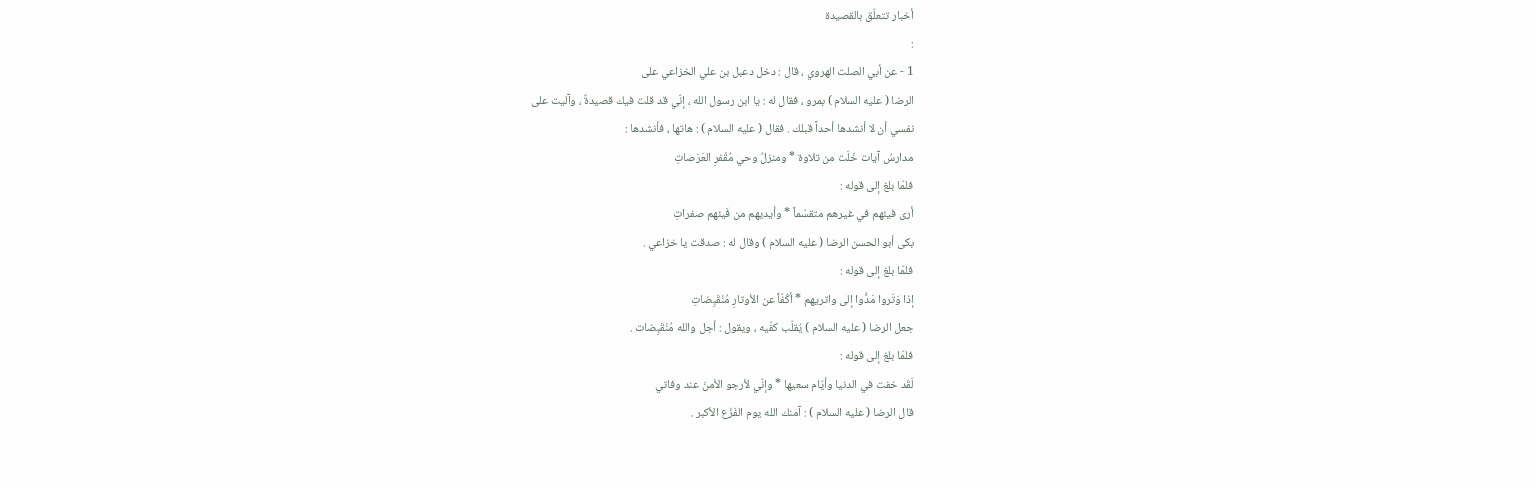أخبار تتعلّق بالقصيدة
:
1 - عن أبي الصلت الهروي ، قال : دخل دعبل بن علي الخزاعي على
الرضا ( عليه السلام ) بمرو ، فقال له : يا ابن رسول الله ، إنّي قد قلت فيك قصيدةٌ ، وآليت على
نفسي أن لا أنشدها أحداً قبلك . فقال ( عليه السلام ) : هاتها ، فأنشدها :
مدارسُ آيات خَلَت من تلاوة * ومنزلُ وحي مُقْفرِ العَرَصاتِ
فلمّا بلغ إلى قوله :
أرى فيئهم في غيرهم متقسّماً * وأيديهم من فَيئهم صفراتِ
بكى أبو الحسن الرضا ( عليه السلام ) وقال له : صدقت يا خزاعي .
فلمّا بلغ إلى قوله :
إذا وَتَروا مَدُّوا إلى واتريهم * أكُفّاً عن الأوتارِ مُنْقَبِضاتِ
جعل الرضا ( عليه السلام ) يُقلّب كفّيه ، ويقول : أجل والله مُنْقَبِضات .
فلمّا بلغ إلى قوله :
لَقَد خفت في الدنيا وأيّام سعيها * وإنّي لأرجو الأمنَ عند وفاتي
قال الرضا ( عليه السلام ) : آمنك الله يوم الفَزَع الأكبر .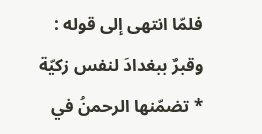فلمّا انتهى إلى قوله :
وقبرٌ ببغدادَ لنفس زكيّة * تضمّنها الرحمنُ في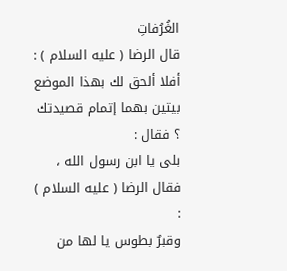الغُرُفاتِ
قال الرضا ( عليه السلام ) : أفلا ألحق لك بهذا الموضع بيتين بهما إتمام قصيدتك ؟ فقال :
بلى يا ابن رسول الله ، فقال الرضا ( عليه السلام ) :
وقبرٌ بطوس يا لها من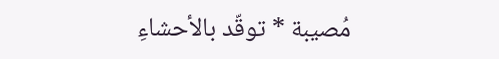مُصيبة * توقّد بالأحشاءِ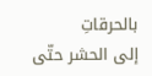بالحرقاتِ
إلى الحشر حتّى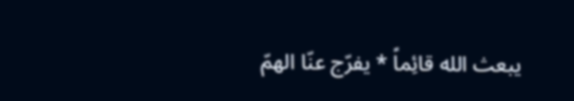يبعث الله قائِماً * يفرّج عنّا الهمّ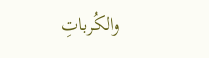والكُرباتِ